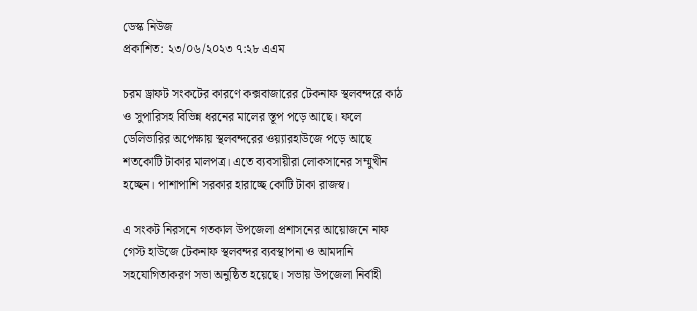ডেস্ক নিউজ
প্রকাশিত: ২৩/০৬/২০২৩ ৭:২৮ এএম

চরম ড্রাফট সংকটের কারণে কক্সবাজারের টেকনাফ স্থলবন্দরে কাঠ ও সুপারিসহ বিভিন্ন ধরনের মালের স্তূপ পড়ে আছে। ফলে ডেলিভারির অপেক্ষায় স্থলবন্দরের ওয়্যারহাউজে পড়ে আছে শতকোটি টাকার মালপত্র। এতে ব্যবসায়ীরা লোকসানের সম্মুখীন হচ্ছেন। পাশাপাশি সরকার হারাচ্ছে কোটি টাকা রাজস্ব।

এ সংকট নিরসনে গতকাল উপজেলা প্রশাসনের আয়োজনে নাফ গেস্ট হাউজে টেকনাফ স্থলবন্দর ব্যবস্থাপনা ও আমদানি সহযোগিতাকরণ সভা অনুষ্ঠিত হয়েছে। সভায় উপজেলা নির্বাহী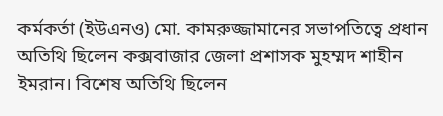কর্মকর্তা (ইউএনও) মো. কামরুজ্জামানের সভাপতিত্বে প্রধান অতিথি ছিলেন কক্সবাজার জেলা প্রশাসক মুহম্মদ শাহীন ইমরান। বিশেষ অতিথি ছিলেন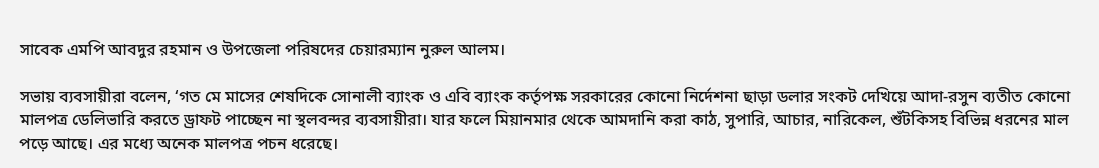সাবেক এমপি আবদুর রহমান ও উপজেলা পরিষদের চেয়ারম্যান নুরুল আলম।

সভায় ব্যবসায়ীরা বলেন, ‘গত মে মাসের শেষদিকে সোনালী ব্যাংক ও এবি ব্যাংক কর্তৃপক্ষ সরকারের কোনো নির্দেশনা ছাড়া ডলার সংকট দেখিয়ে আদা-রসুন ব্যতীত কোনো মালপত্র ডেলিভারি করতে ড্রাফট পাচ্ছেন না স্থলবন্দর ব্যবসায়ীরা। যার ফলে মিয়ানমার থেকে আমদানি করা কাঠ, সুপারি, আচার, নারিকেল, শুঁটকিসহ বিভিন্ন ধরনের মাল পড়ে আছে। এর মধ্যে অনেক মালপত্র পচন ধরেছে।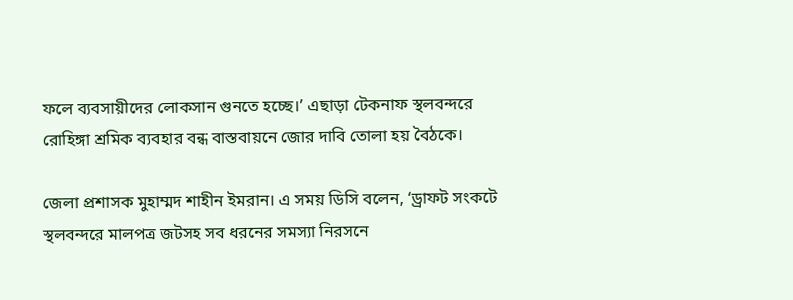ফলে ব্যবসায়ীদের লোকসান গুনতে হচ্ছে।’ এছাড়া টেকনাফ স্থলবন্দরে রোহিঙ্গা শ্রমিক ব্যবহার বন্ধ বাস্তবায়নে জোর দাবি তোলা হয় বৈঠকে।

জেলা প্রশাসক মুহাম্মদ শাহীন ইমরান। এ সময় ডিসি বলেন, ‘ড্রাফট সংকটে স্থলবন্দরে মালপত্র জটসহ সব ধরনের সমস্যা নিরসনে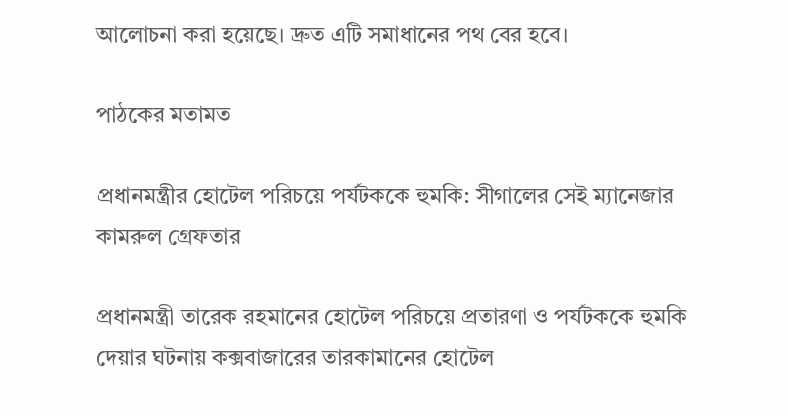আলোচনা করা হয়েছে। দ্রুত এটি সমাধানের পথ বের হবে।

পাঠকের মতামত

প্রধানমন্ত্রীর হোটেল পরিচয়ে পর্যটককে হুমকি: সীগালের সেই ম্যানেজার কামরুল গ্রেফতার

প্রধানমন্ত্রী তারেক রহমানের হোটেল পরিচয়ে প্রতারণা ও পর্যটককে হুমকি দেয়ার ঘটনায় কক্সবাজারের তারকামানের হোটেল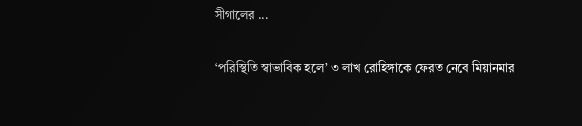সীগালের ...

‘পরিস্থিতি স্বাভাবিক হলে’ ৩ লাখ রোহিঙ্গাকে ফেরত নেবে মিয়ানমার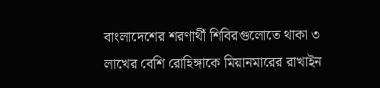বাংলাদেশের শরণার্থী শিবিরগুলোতে থাকা ৩ লাখের বেশি রোহিঙ্গাকে মিয়ানমারের রাখাইন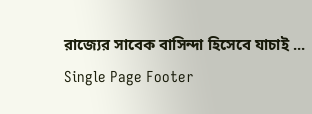রাজ্যের সাবেক বাসিন্দা হিসেবে যাচাই ...
Single Page Footer